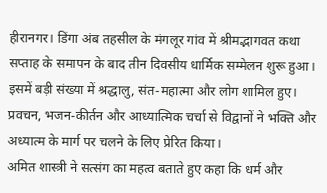हीरानगर। डिंगा अंब तहसील के मंगलूर गांव में श्रीमद्भागवत कथा सप्ताह के समापन के बाद तीन दिवसीय धार्मिक सम्मेलन शुरू हुआ। इसमें बड़ी संख्या में श्रद्धालु, संत-महात्मा और लोग शामिल हुए। प्रवचन, भजन-कीर्तन और आध्यात्मिक चर्चा से विद्वानों ने भक्ति और अध्यात्म के मार्ग पर चलने के लिए प्रेरित किया।
अमित शास्त्री ने सत्संग का महत्व बताते हुए कहा कि धर्म और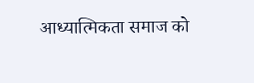आध्यात्मिकता समाज को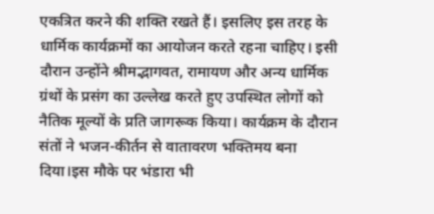एकत्रित करने की शक्ति रखते हैं। इसलिए इस तरह के धार्मिक कार्यक्रमों का आयोजन करते रहना चाहिए। इसी दौरान उन्होंने श्रीमद्भागवत, रामायण और अन्य धार्मिक ग्रंथों के प्रसंग का उल्लेख करते हुए उपस्थित लोगों को नैतिक मूल्यों के प्रति जागरूक किया। कार्यक्रम के दौरान संतों ने भजन-कीर्तन से वातावरण भक्तिमय बना दिया।इस मौके पर भंडारा भी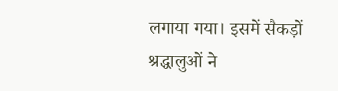लगाया गया। इसमें सैकड़ों श्रद्धालुओं ने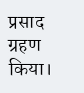प्रसाद ग्रहण किया।